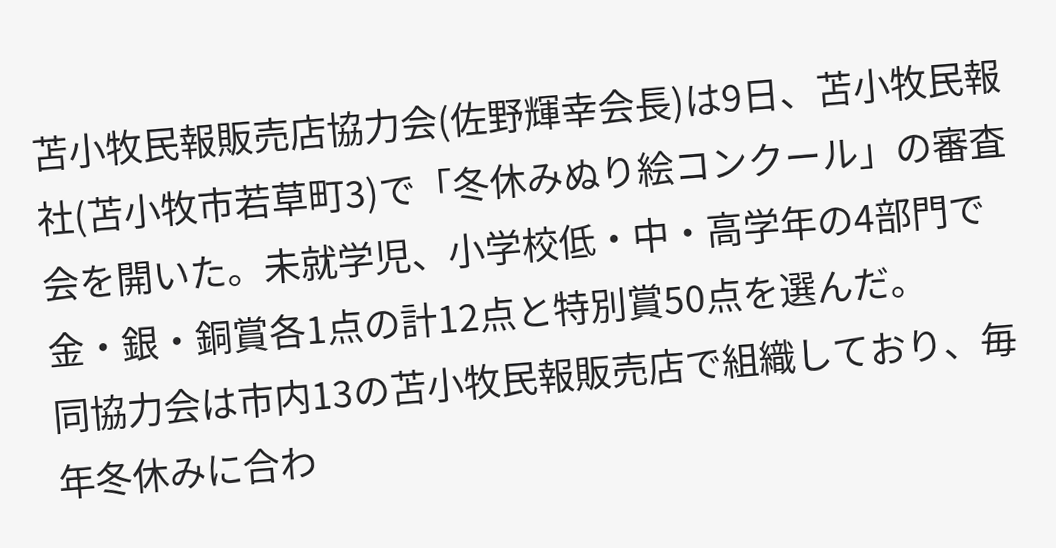苫小牧民報販売店協力会(佐野輝幸会長)は9日、苫小牧民報社(苫小牧市若草町3)で「冬休みぬり絵コンクール」の審査会を開いた。未就学児、小学校低・中・高学年の4部門で金・銀・銅賞各1点の計12点と特別賞50点を選んだ。
同協力会は市内13の苫小牧民報販売店で組織しており、毎年冬休みに合わ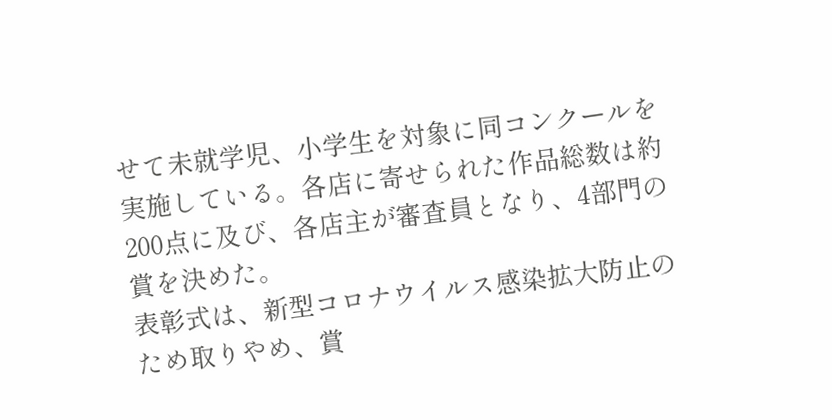せて未就学児、小学生を対象に同コンクールを実施している。各店に寄せられた作品総数は約200点に及び、各店主が審査員となり、4部門の賞を決めた。
表彰式は、新型コロナウイルス感染拡大防止のため取りやめ、賞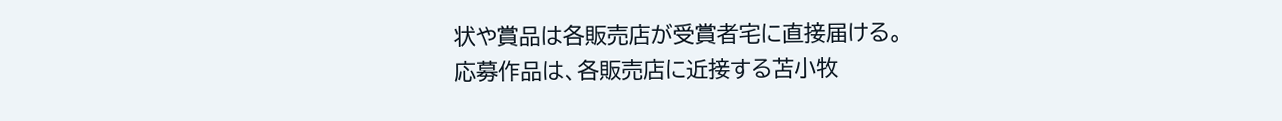状や賞品は各販売店が受賞者宅に直接届ける。
応募作品は、各販売店に近接する苫小牧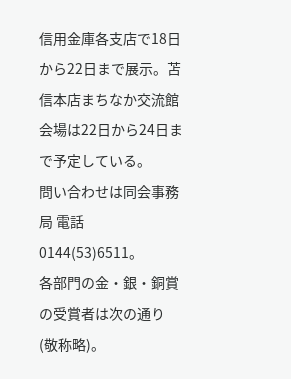信用金庫各支店で18日から22日まで展示。苫信本店まちなか交流館会場は22日から24日まで予定している。
問い合わせは同会事務局 電話0144(53)6511。
各部門の金・銀・銅賞の受賞者は次の通り(敬称略)。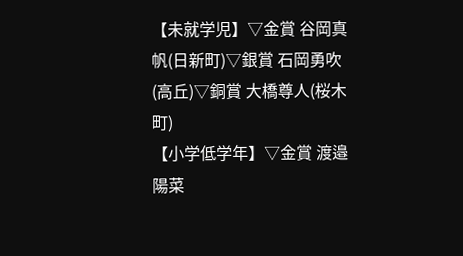【未就学児】▽金賞 谷岡真帆(日新町)▽銀賞 石岡勇吹(高丘)▽銅賞 大橋尊人(桜木町)
【小学低学年】▽金賞 渡邉陽菜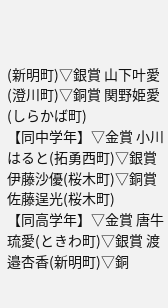(新明町)▽銀賞 山下叶愛(澄川町)▽銅賞 関野姫愛(しらかば町)
【同中学年】▽金賞 小川はると(拓勇西町)▽銀賞 伊藤沙優(桜木町)▽銅賞 佐藤逞光(桜木町)
【同高学年】▽金賞 唐牛琉愛(ときわ町)▽銀賞 渡邉杏香(新明町)▽銅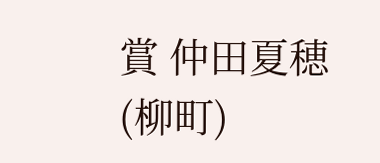賞 仲田夏穂(柳町)